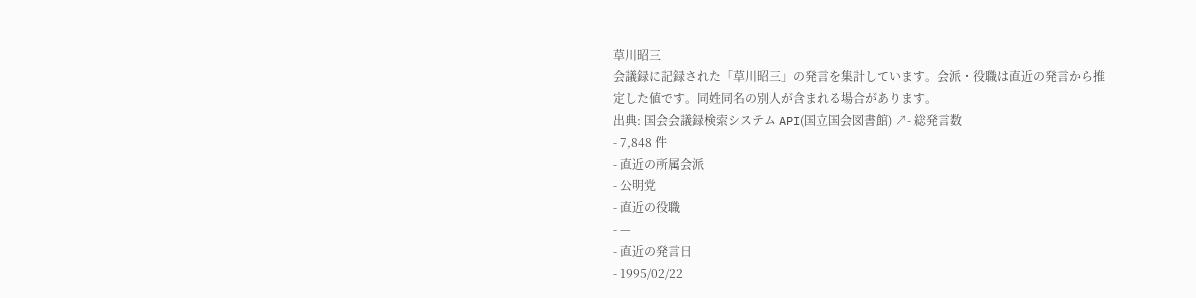草川昭三
会議録に記録された「草川昭三」の発言を集計しています。会派・役職は直近の発言から推定した値です。同姓同名の別人が含まれる場合があります。
出典: 国会会議録検索システム API(国立国会図書館) ↗- 総発言数
- 7,848 件
- 直近の所属会派
- 公明党
- 直近の役職
- —
- 直近の発言日
- 1995/02/22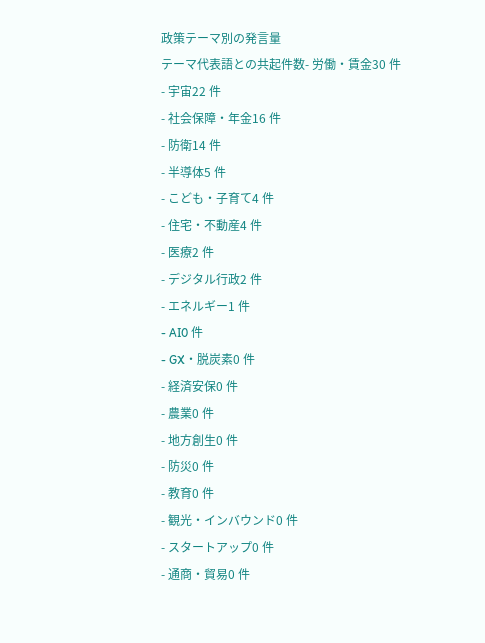政策テーマ別の発言量
テーマ代表語との共起件数- 労働・賃金30 件
- 宇宙22 件
- 社会保障・年金16 件
- 防衛14 件
- 半導体5 件
- こども・子育て4 件
- 住宅・不動産4 件
- 医療2 件
- デジタル行政2 件
- エネルギー1 件
- AI0 件
- GX・脱炭素0 件
- 経済安保0 件
- 農業0 件
- 地方創生0 件
- 防災0 件
- 教育0 件
- 観光・インバウンド0 件
- スタートアップ0 件
- 通商・貿易0 件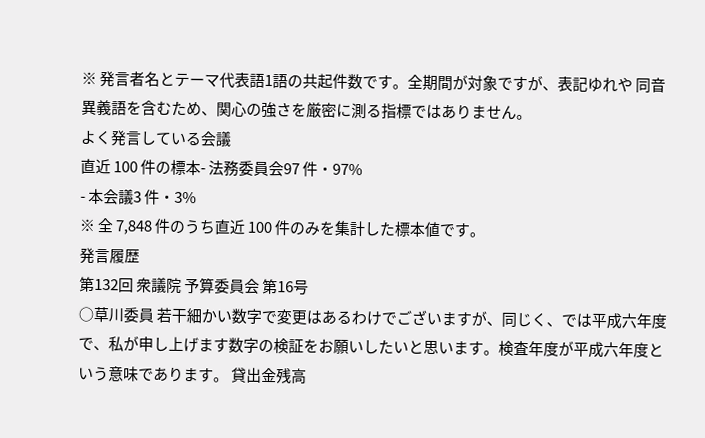※ 発言者名とテーマ代表語1語の共起件数です。全期間が対象ですが、表記ゆれや 同音異義語を含むため、関心の強さを厳密に測る指標ではありません。
よく発言している会議
直近 100 件の標本- 法務委員会97 件・97%
- 本会議3 件・3%
※ 全 7,848 件のうち直近 100 件のみを集計した標本値です。
発言履歴
第132回 衆議院 予算委員会 第16号
○草川委員 若干細かい数字で変更はあるわけでございますが、同じく、では平成六年度で、私が申し上げます数字の検証をお願いしたいと思います。検査年度が平成六年度という意味であります。 貸出金残高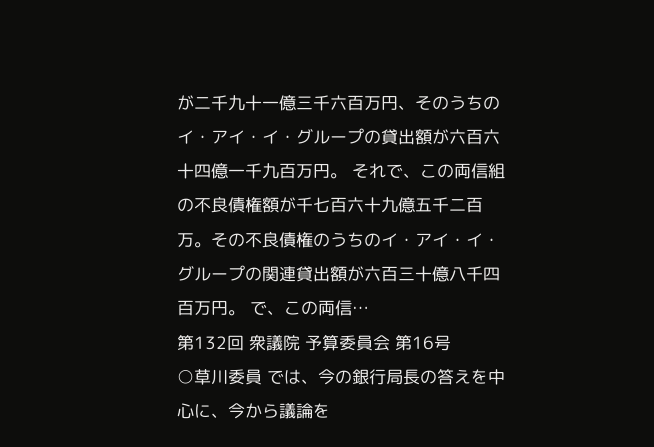が二千九十一億三千六百万円、そのうちのイ・アイ・イ・グループの貸出額が六百六十四億一千九百万円。 それで、この両信組の不良債権額が千七百六十九億五千二百万。その不良債権のうちのイ・アイ・イ・グループの関連貸出額が六百三十億八千四百万円。 で、この両信…
第132回 衆議院 予算委員会 第16号
○草川委員 では、今の銀行局長の答えを中心に、今から議論を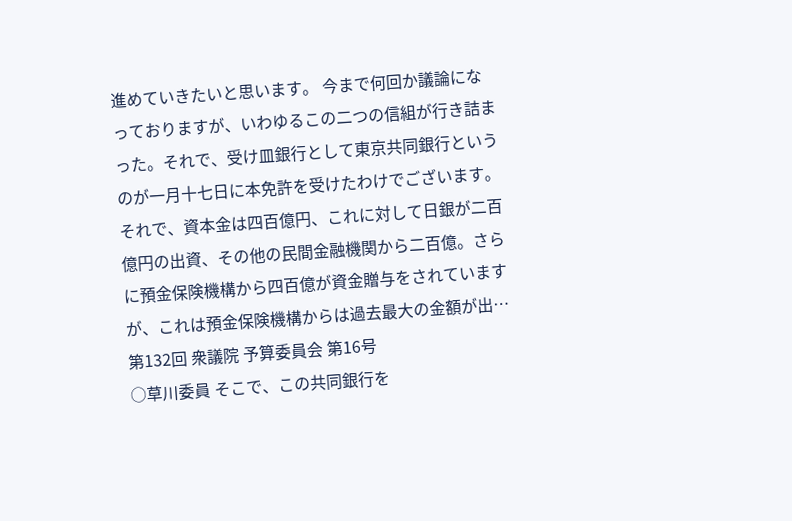進めていきたいと思います。 今まで何回か議論になっておりますが、いわゆるこの二つの信組が行き詰まった。それで、受け皿銀行として東京共同銀行というのが一月十七日に本免許を受けたわけでございます。それで、資本金は四百億円、これに対して日銀が二百億円の出資、その他の民間金融機関から二百億。さらに預金保険機構から四百億が資金贈与をされていますが、これは預金保険機構からは過去最大の金額が出…
第132回 衆議院 予算委員会 第16号
○草川委員 そこで、この共同銀行を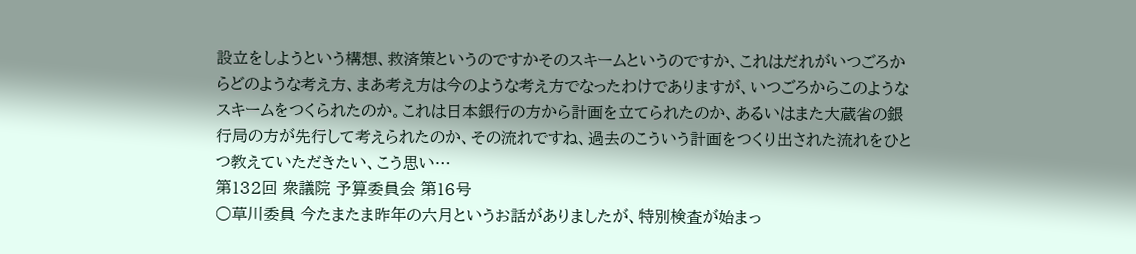設立をしようという構想、救済策というのですかそのスキームというのですか、これはだれがいつごろからどのような考え方、まあ考え方は今のような考え方でなったわけでありますが、いつごろからこのようなスキームをつくられたのか。これは日本銀行の方から計画を立てられたのか、あるいはまた大蔵省の銀行局の方が先行して考えられたのか、その流れですね、過去のこういう計画をつくり出された流れをひとつ教えていただきたい、こう思い…
第132回 衆議院 予算委員会 第16号
○草川委員 今たまたま昨年の六月というお話がありましたが、特別検査が始まっ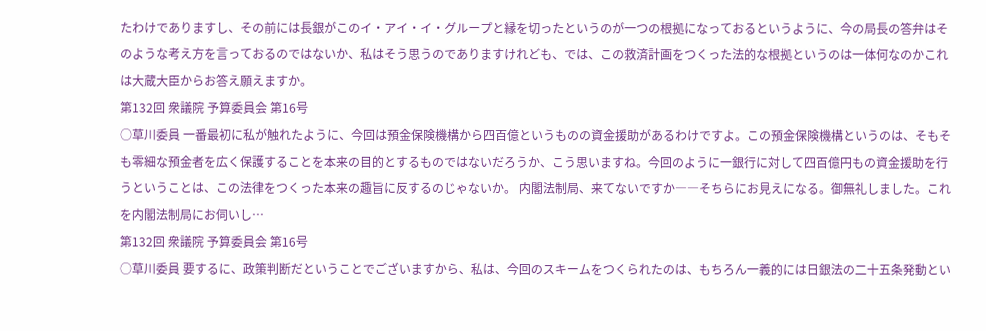たわけでありますし、その前には長銀がこのイ・アイ・イ・グループと縁を切ったというのが一つの根拠になっておるというように、今の局長の答弁はそのような考え方を言っておるのではないか、私はそう思うのでありますけれども、では、この救済計画をつくった法的な根拠というのは一体何なのかこれは大蔵大臣からお答え願えますか。
第132回 衆議院 予算委員会 第16号
○草川委員 一番最初に私が触れたように、今回は預金保険機構から四百億というものの資金援助があるわけですよ。この預金保険機構というのは、そもそも零細な預金者を広く保護することを本来の目的とするものではないだろうか、こう思いますね。今回のように一銀行に対して四百億円もの資金援助を行うということは、この法律をつくった本来の趣旨に反するのじゃないか。 内閣法制局、来てないですか――そちらにお見えになる。御無礼しました。これを内閣法制局にお伺いし…
第132回 衆議院 予算委員会 第16号
○草川委員 要するに、政策判断だということでございますから、私は、今回のスキームをつくられたのは、もちろん一義的には日銀法の二十五条発動とい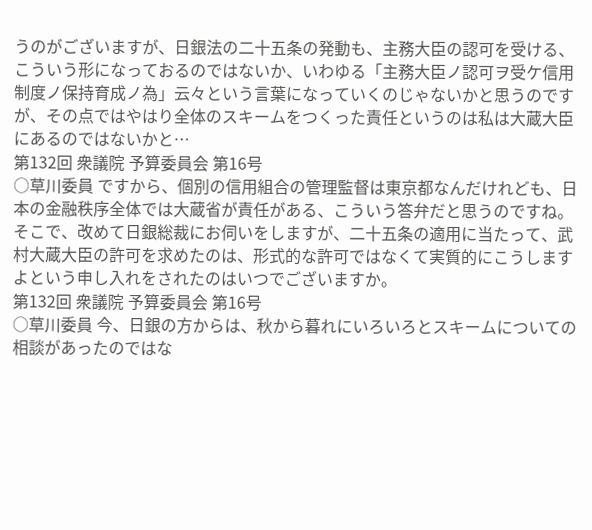うのがございますが、日銀法の二十五条の発動も、主務大臣の認可を受ける、こういう形になっておるのではないか、いわゆる「主務大臣ノ認可ヲ受ケ信用制度ノ保持育成ノ為」云々という言葉になっていくのじゃないかと思うのですが、その点ではやはり全体のスキームをつくった責任というのは私は大蔵大臣にあるのではないかと…
第132回 衆議院 予算委員会 第16号
○草川委員 ですから、個別の信用組合の管理監督は東京都なんだけれども、日本の金融秩序全体では大蔵省が責任がある、こういう答弁だと思うのですね。 そこで、改めて日銀総裁にお伺いをしますが、二十五条の適用に当たって、武村大蔵大臣の許可を求めたのは、形式的な許可ではなくて実質的にこうしますよという申し入れをされたのはいつでございますか。
第132回 衆議院 予算委員会 第16号
○草川委員 今、日銀の方からは、秋から暮れにいろいろとスキームについての相談があったのではな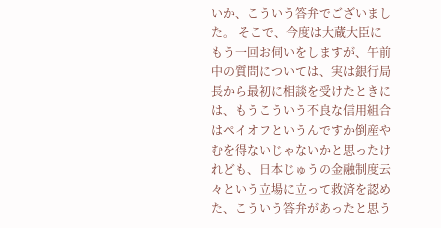いか、こういう答弁でございました。 そこで、今度は大蔵大臣にもう一回お伺いをしますが、午前中の質問については、実は銀行局長から最初に相談を受けたときには、もうこういう不良な信用組合はペイオフというんですか倒産やむを得ないじゃないかと思ったけれども、日本じゅうの金融制度云々という立場に立って救済を認めた、こういう答弁があったと思う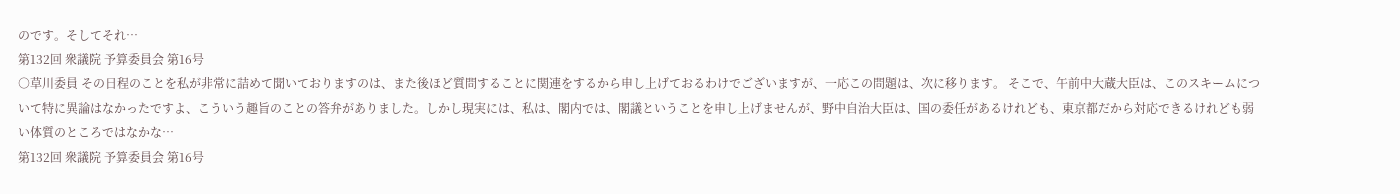のです。そしてそれ…
第132回 衆議院 予算委員会 第16号
○草川委員 その日程のことを私が非常に詰めて聞いておりますのは、また後ほど質問することに関連をするから申し上げておるわけでございますが、一応この問題は、次に移ります。 そこで、午前中大蔵大臣は、このスキームについて特に異論はなかったですよ、こういう趣旨のことの答弁がありました。しかし現実には、私は、閣内では、閣議ということを申し上げませんが、野中自治大臣は、国の委任があるけれども、東京都だから対応できるけれども弱い体質のところではなかな…
第132回 衆議院 予算委員会 第16号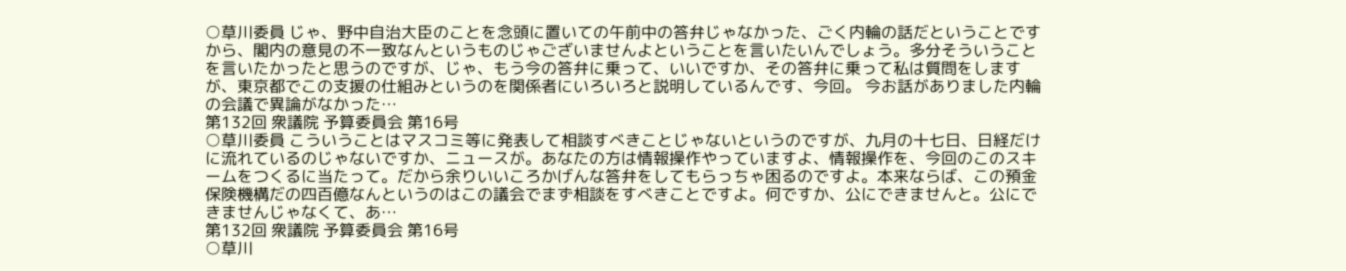○草川委員 じゃ、野中自治大臣のことを念頭に置いての午前中の答弁じゃなかった、ごく内輪の話だということですから、閣内の意見の不一致なんというものじゃございませんよということを言いたいんでしょう。多分そういうことを言いたかったと思うのですが、じゃ、もう今の答弁に乗って、いいですか、その答弁に乗って私は質問をしますが、東京都でこの支援の仕組みというのを関係者にいろいろと説明しているんです、今回。 今お話がありました内輪の会議で異論がなかった…
第132回 衆議院 予算委員会 第16号
○草川委員 こういうことはマスコミ等に発表して相談すべきことじゃないというのですが、九月の十七日、日経だけに流れているのじゃないですか、ニュースが。あなたの方は情報操作やっていますよ、情報操作を、今回のこのスキームをつくるに当たって。だから余りいいころかげんな答弁をしてもらっちゃ困るのですよ。本来ならば、この預金保険機構だの四百億なんというのはこの議会でまず相談をすべきことですよ。何ですか、公にできませんと。公にできませんじゃなくて、あ…
第132回 衆議院 予算委員会 第16号
○草川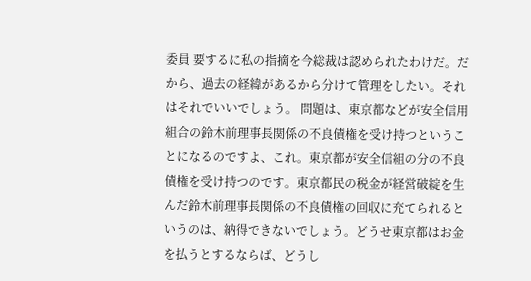委員 要するに私の指摘を今総裁は認められたわけだ。だから、過去の経緯があるから分けて管理をしたい。それはそれでいいでしょう。 問題は、東京都などが安全信用組合の鈴木前理事長関係の不良債権を受け持つということになるのですよ、これ。東京都が安全信組の分の不良債権を受け持つのです。東京都民の税金が経営破綻を生んだ鈴木前理事長関係の不良債権の回収に充てられるというのは、納得できないでしょう。どうせ東京都はお金を払うとするならば、どうし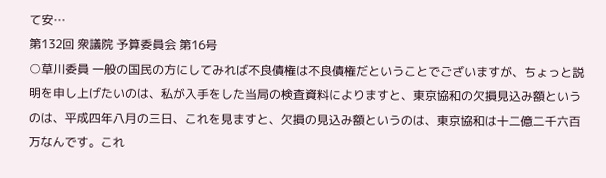て安…
第132回 衆議院 予算委員会 第16号
○草川委員 一般の国民の方にしてみれば不良債権は不良債権だということでございますが、ちょっと説明を申し上げたいのは、私が入手をした当局の検査資料によりますと、東京協和の欠損見込み額というのは、平成四年八月の三日、これを見ますと、欠損の見込み額というのは、東京協和は十二億二千六百万なんです。これ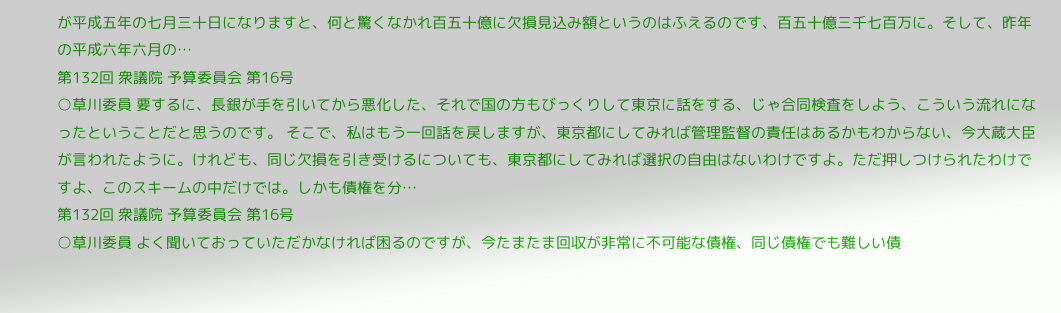が平成五年の七月三十日になりますと、何と驚くなかれ百五十億に欠損見込み額というのはふえるのです、百五十億三千七百万に。そして、昨年の平成六年六月の…
第132回 衆議院 予算委員会 第16号
○草川委員 要するに、長銀が手を引いてから悪化した、それで国の方もびっくりして東京に話をする、じゃ合同検査をしよう、こういう流れになったということだと思うのです。 そこで、私はもう一回話を戻しますが、東京都にしてみれば管理監督の責任はあるかもわからない、今大蔵大臣が言われたように。けれども、同じ欠損を引き受けるについても、東京都にしてみれば選択の自由はないわけですよ。ただ押しつけられたわけですよ、このスキームの中だけでは。しかも債権を分…
第132回 衆議院 予算委員会 第16号
○草川委員 よく聞いておっていただかなければ困るのですが、今たまたま回収が非常に不可能な債権、同じ債権でも難しい債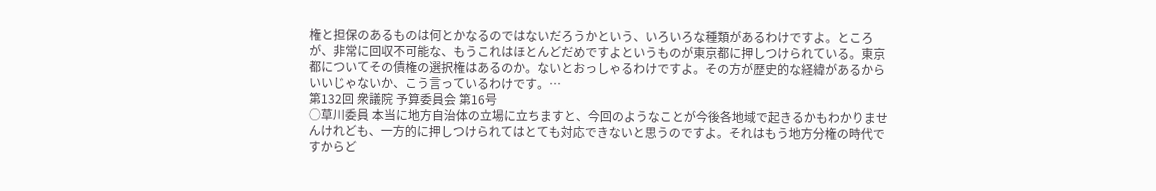権と担保のあるものは何とかなるのではないだろうかという、いろいろな種類があるわけですよ。ところが、非常に回収不可能な、もうこれはほとんどだめですよというものが東京都に押しつけられている。東京都についてその債権の選択権はあるのか。ないとおっしゃるわけですよ。その方が歴史的な経緯があるからいいじゃないか、こう言っているわけです。…
第132回 衆議院 予算委員会 第16号
○草川委員 本当に地方自治体の立場に立ちますと、今回のようなことが今後各地域で起きるかもわかりませんけれども、一方的に押しつけられてはとても対応できないと思うのですよ。それはもう地方分権の時代ですからど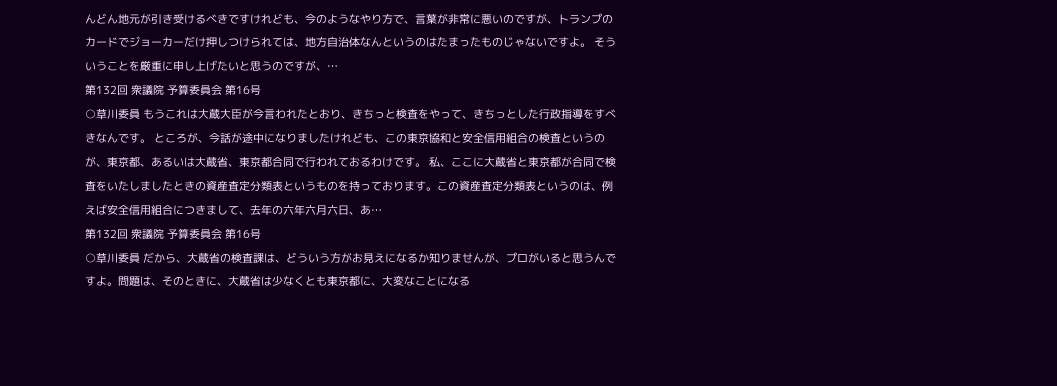んどん地元が引き受けるべきですけれども、今のようなやり方で、言葉が非常に悪いのですが、トランプのカードでジョーカーだけ押しつけられては、地方自治体なんというのはたまったものじゃないですよ。 そういうことを厳重に申し上げたいと思うのですが、…
第132回 衆議院 予算委員会 第16号
○草川委員 もうこれは大蔵大臣が今言われたとおり、きちっと検査をやって、きちっとした行政指導をすべきなんです。 ところが、今話が途中になりましたけれども、この東京協和と安全信用組合の検査というのが、東京都、あるいは大蔵省、東京都合同で行われておるわけです。 私、ここに大蔵省と東京都が合同で検査をいたしましたときの資産査定分類表というものを持っております。この資産査定分類表というのは、例えば安全信用組合につきまして、去年の六年六月六日、あ…
第132回 衆議院 予算委員会 第16号
○草川委員 だから、大蔵省の検査課は、どういう方がお見えになるか知りませんが、プロがいると思うんですよ。問題は、そのときに、大蔵省は少なくとも東京都に、大変なことになる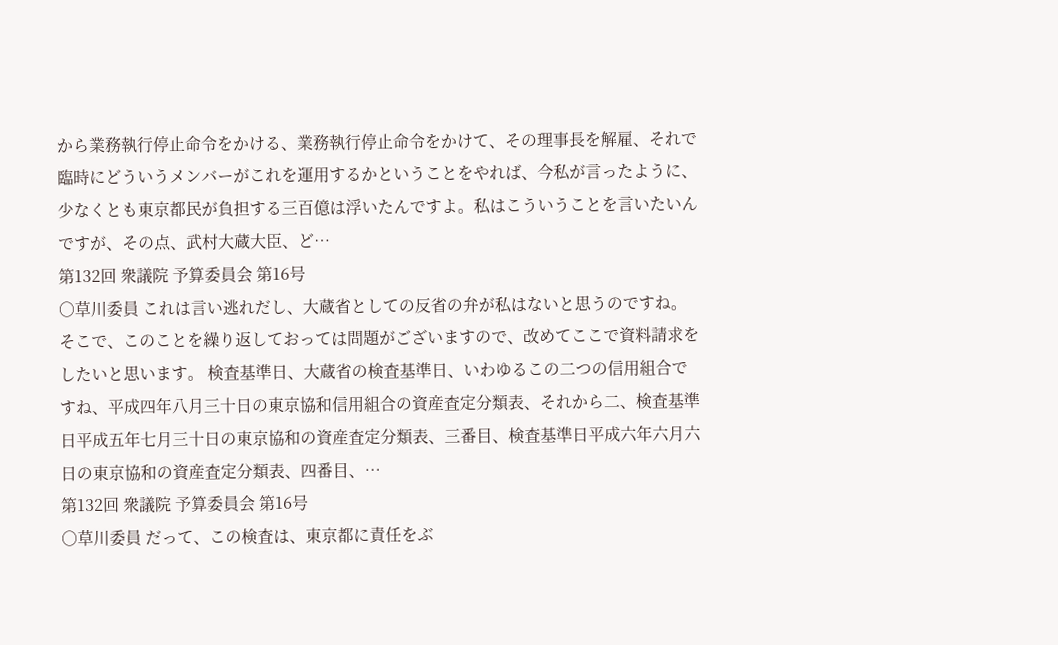から業務執行停止命令をかける、業務執行停止命令をかけて、その理事長を解雇、それで臨時にどういうメンバーがこれを運用するかということをやれば、今私が言ったように、少なくとも東京都民が負担する三百億は浮いたんですよ。私はこういうことを言いたいんですが、その点、武村大蔵大臣、ど…
第132回 衆議院 予算委員会 第16号
○草川委員 これは言い逃れだし、大蔵省としての反省の弁が私はないと思うのですね。 そこで、このことを繰り返しておっては問題がございますので、改めてここで資料請求をしたいと思います。 検査基準日、大蔵省の検査基準日、いわゆるこの二つの信用組合ですね、平成四年八月三十日の東京協和信用組合の資産査定分類表、それから二、検査基準日平成五年七月三十日の東京協和の資産査定分類表、三番目、検査基準日平成六年六月六日の東京協和の資産査定分類表、四番目、…
第132回 衆議院 予算委員会 第16号
○草川委員 だって、この検査は、東京都に責任をぶ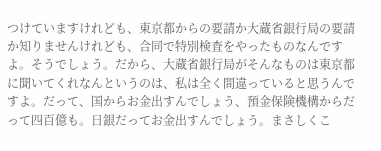つけていますけれども、東京都からの要請か大蔵省銀行局の要請か知りませんけれども、合同で特別検査をやったものなんですよ。そうでしょう。だから、大蔵省銀行局がそんなものは東京都に聞いてくれなんというのは、私は全く間違っていると思うんですよ。だって、国からお金出すんでしょう、預金保険機構からだって四百億も。日銀だってお金出すんでしょう。まさしくこ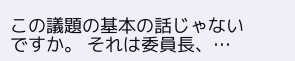この議題の基本の話じゃないですか。 それは委員長、…